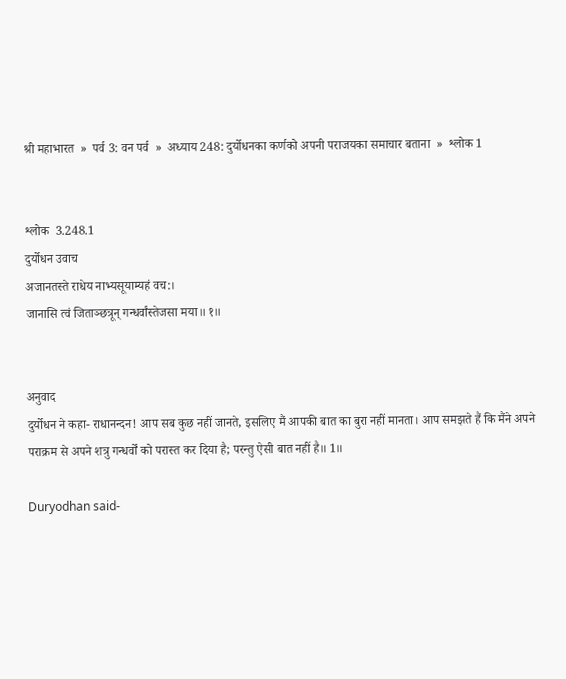श्री महाभारत  »  पर्व 3: वन पर्व  »  अध्याय 248: दुर्योधनका कर्णको अपनी पराजयका समाचार बताना  »  श्लोक 1


श्लोक  3.248.1
दुर्योधन उवाच
अजानतस्ते राधेय नाभ्यसूयाम्यहं वच:।
जानासि त्वं जिताञ्छत्रून् गन्धर्वांस्तेजसा मया॥ १॥


अनुवाद
दुर्योधन ने कहा- राधानन्दन! आप सब कुछ नहीं जानते, इसलिए मैं आपकी बात का बुरा नहीं मानता। आप समझते हैं कि मैंने अपने पराक्रम से अपने शत्रु गन्धर्वों को परास्त कर दिया है; परन्तु ऐसी बात नहीं है॥ 1॥

Duryodhan said-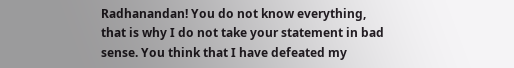Radhanandan! You do not know everything, that is why I do not take your statement in bad sense. You think that I have defeated my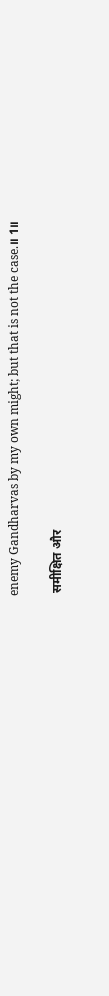enemy Gandharvas by my own might; but that is not the case.॥ 1॥

 समीक्षित और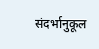संदर्भानुकूल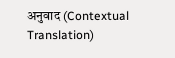अनुवाद (Contextual Translation)